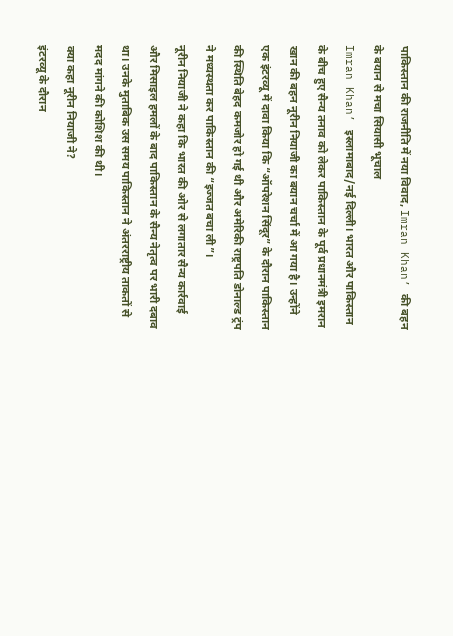पाकिस्तान की राजनीति में नया विवाद, Imran Khan’ की बहन के बयान से मचा सियासी भूचाल
Imran Khan’ इस्लामाबाद/नई दिल्ली। भारत और पाकिस्तान के बीच हुए सैन्य तनाव को लेकर पाकिस्तान के पूर्व प्रधानमंत्री इमरान खान की बहन नूरीन नियाजी का बयान चर्चा में आ गया है। उन्होंने एक इंटरव्यू में दावा किया कि “ऑपरेशन सिंदूर” के दौरान पाकिस्तान की स्थिति बेहद कमजोर हो गई थी और अमेरिकी राष्ट्रपति डोनाल्ड ट्रंप ने मध्यस्थता कर पाकिस्तान की “इज्जत बचा ली”।
नूरीन नियाजी ने कहा कि भारत की ओर से लगातार सैन्य कार्रवाई और मिसाइल हमलों के बाद पाकिस्तान के सैन्य नेतृत्व पर भारी दबाव था। उनके मुताबिक उस समय पाकिस्तान ने अंतरराष्ट्रीय ताकतों से मदद मांगने की कोशिश की थी।
क्या कहा नूरीन नियाजी ने?
इंटरव्यू के दौरान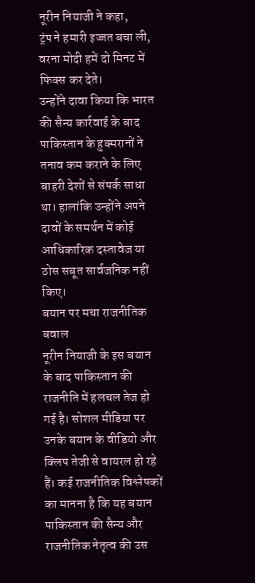नूरीन नियाजी ने कहा,
ट्रंप ने हमारी इज्जत बचा ली, वरना मोदी हमें दो मिनट में फिक्स कर देते।
उन्होंने दावा किया कि भारत की सैन्य कार्रवाई के बाद पाकिस्तान के हुक्मरानों ने तनाव कम कराने के लिए बाहरी देशों से संपर्क साधा था। हालांकि उन्होंने अपने दावों के समर्थन में कोई आधिकारिक दस्तावेज या ठोस सबूत सार्वजनिक नहीं किए।
बयान पर मचा राजनीतिक बवाल
नूरीन नियाजी के इस बयान के बाद पाकिस्तान की राजनीति में हलचल तेज हो गई है। सोशल मीडिया पर उनके बयान के वीडियो और क्लिप तेजी से वायरल हो रहे हैं। कई राजनीतिक विश्लेषकों का मानना है कि यह बयान पाकिस्तान की सैन्य और राजनीतिक नेतृत्व की उस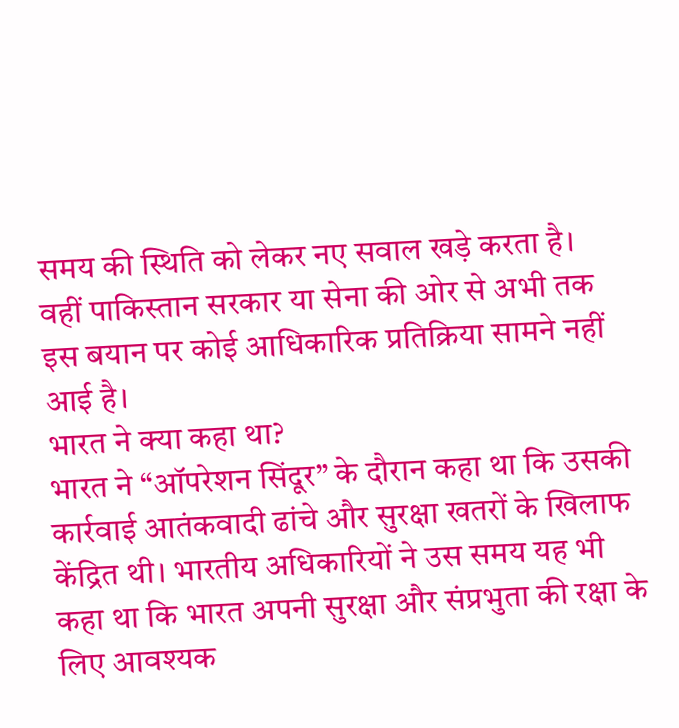समय की स्थिति को लेकर नए सवाल खड़े करता है।
वहीं पाकिस्तान सरकार या सेना की ओर से अभी तक इस बयान पर कोई आधिकारिक प्रतिक्रिया सामने नहीं आई है।
भारत ने क्या कहा था?
भारत ने “ऑपरेशन सिंदूर” के दौरान कहा था कि उसकी कार्रवाई आतंकवादी ढांचे और सुरक्षा खतरों के खिलाफ केंद्रित थी। भारतीय अधिकारियों ने उस समय यह भी कहा था कि भारत अपनी सुरक्षा और संप्रभुता की रक्षा के लिए आवश्यक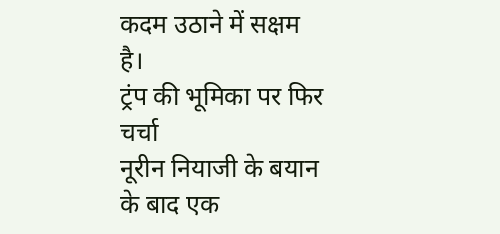कदम उठाने में सक्षम है।
ट्रंप की भूमिका पर फिर चर्चा
नूरीन नियाजी के बयान के बाद एक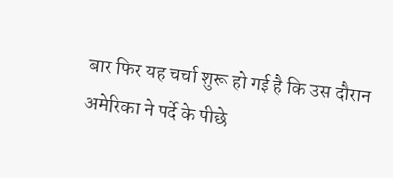बार फिर यह चर्चा शुरू हो गई है कि उस दौरान अमेरिका ने पर्दे के पीछे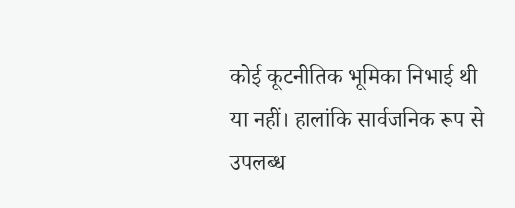कोई कूटनीतिक भूमिका निभाई थी या नहीं। हालांकि सार्वजनिक रूप से उपलब्ध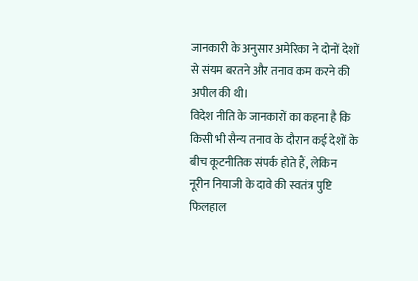जानकारी के अनुसार अमेरिका ने दोनों देशों से संयम बरतने और तनाव कम करने की अपील की थी।
विदेश नीति के जानकारों का कहना है कि किसी भी सैन्य तनाव के दौरान कई देशों के बीच कूटनीतिक संपर्क होते हैं, लेकिन नूरीन नियाजी के दावे की स्वतंत्र पुष्टि फिलहाल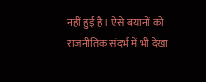नहीं हुई है। ऐसे बयानों को राजनीतिक संदर्भ में भी देखा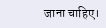जाना चाहिए।